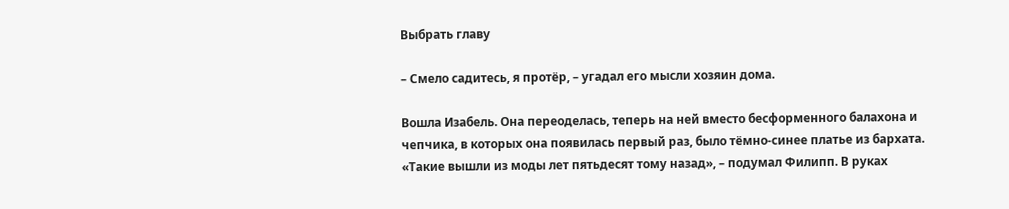Выбрать главу

– Смело садитесь, я протёр, – угадал его мысли хозяин дома.

Вошла Изабель. Она переоделась, теперь на ней вместо бесформенного балахона и чепчика, в которых она появилась первый раз, было тёмно-синее платье из бархата. «Такие вышли из моды лет пятьдесят тому назад», – подумал Филипп. В руках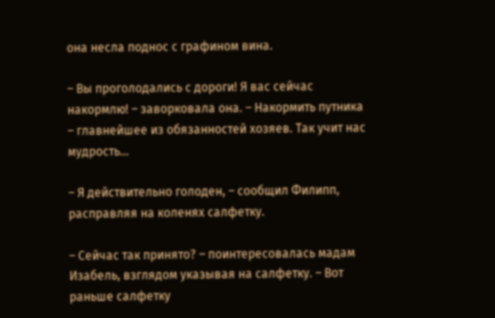она несла поднос с графином вина.

– Вы проголодались с дороги! Я вас сейчас накормлю! – заворковала она. – Накормить путника – главнейшее из обязанностей хозяев. Так учит нас мудрость…

– Я действительно голоден, – сообщил Филипп, расправляя на коленях салфетку.

– Сейчас так принято? – поинтересовалась мадам Изабель, взглядом указывая на салфетку. – Вот раньше салфетку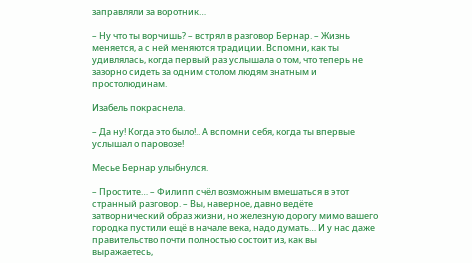заправляли за воротник…

– Ну что ты ворчишь? – встрял в разговор Бернар. – Жизнь меняется, а с ней меняются традиции. Вспомни, как ты удивлялась, когда первый раз услышала о том, что теперь не зазорно сидеть за одним столом людям знатным и простолюдинам.

Изабель покраснела.

– Да ну! Когда это было!.. А вспомни себя, когда ты впервые услышал о паровозе!

Месье Бернар улыбнулся.

– Простите… – Филипп счёл возможным вмешаться в этот странный разговор. – Вы, наверное, давно ведёте затворнический образ жизни, но железную дорогу мимо вашего городка пустили ещё в начале века, надо думать… И у нас даже правительство почти полностью состоит из, как вы выражаетесь,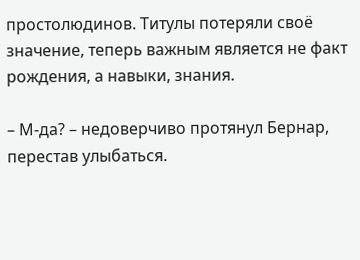простолюдинов. Титулы потеряли своё значение, теперь важным является не факт рождения, а навыки, знания.

– М-да? – недоверчиво протянул Бернар, перестав улыбаться.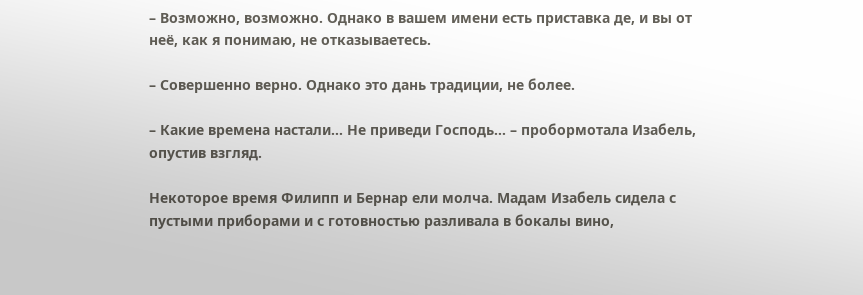– Возможно, возможно. Однако в вашем имени есть приставка де, и вы от неё, как я понимаю, не отказываетесь.

– Совершенно верно. Однако это дань традиции, не более.

– Какие времена настали… Не приведи Господь… – пробормотала Изабель, опустив взгляд.

Некоторое время Филипп и Бернар ели молча. Мадам Изабель сидела с пустыми приборами и с готовностью разливала в бокалы вино,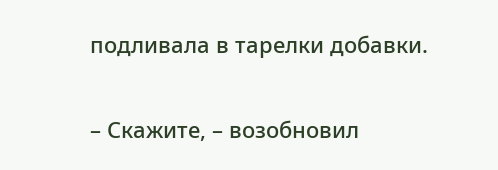подливала в тарелки добавки.

– Скажите, – возобновил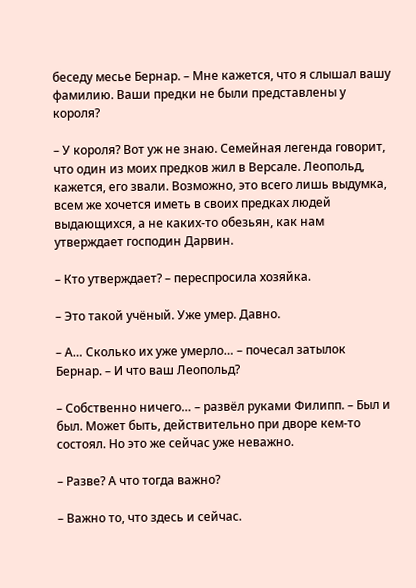беседу месье Бернар. – Мне кажется, что я слышал вашу фамилию. Ваши предки не были представлены у короля?

– У короля? Вот уж не знаю. Семейная легенда говорит, что один из моих предков жил в Версале. Леопольд, кажется, его звали. Возможно, это всего лишь выдумка, всем же хочется иметь в своих предках людей выдающихся, а не каких-то обезьян, как нам утверждает господин Дарвин.

– Кто утверждает? – переспросила хозяйка.

– Это такой учёный. Уже умер. Давно.

– А… Сколько их уже умерло… – почесал затылок Бернар. – И что ваш Леопольд?

– Собственно ничего… – развёл руками Филипп. – Был и был. Может быть, действительно при дворе кем-то состоял. Но это же сейчас уже неважно.

– Разве? А что тогда важно?

– Важно то, что здесь и сейчас.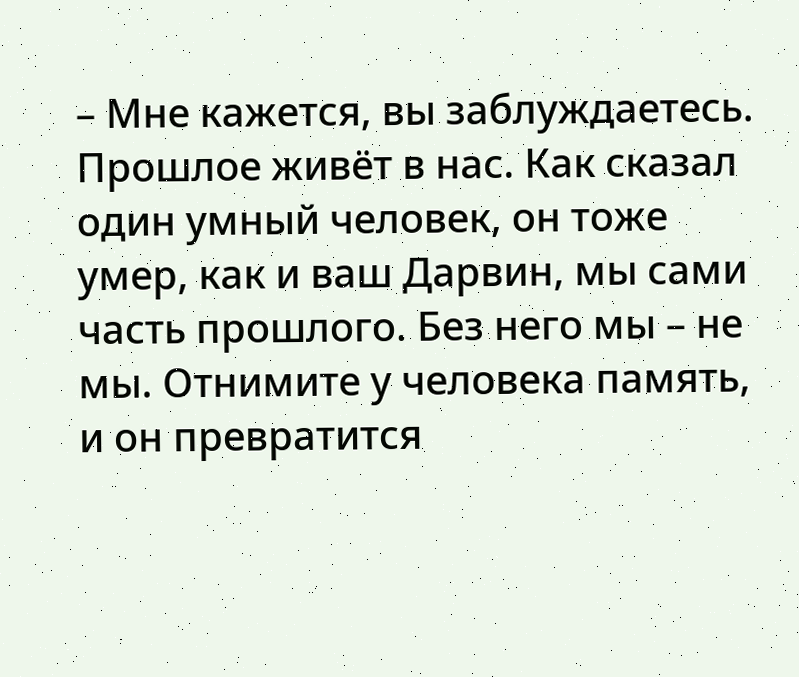– Мне кажется, вы заблуждаетесь. Прошлое живёт в нас. Как сказал один умный человек, он тоже умер, как и ваш Дарвин, мы сами часть прошлого. Без него мы – не мы. Отнимите у человека память, и он превратится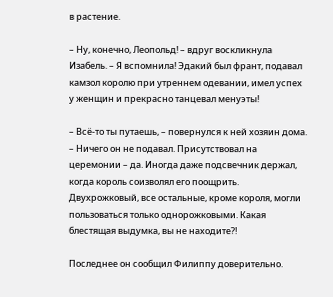в растение.

– Ну, конечно, Леопольд! – вдруг воскликнула Изабель. – Я вспомнила! Эдакий был франт, подавал камзол королю при утреннем одевании, имел успех у женщин и прекрасно танцевал менуэты!

– Всё-то ты путаешь, – повернулся к ней хозяин дома. – Ничего он не подавал. Присутствовал на церемонии – да. Иногда даже подсвечник держал, когда король соизволял его поощрить. Двухрожковый, все остальные, кроме короля, могли пользоваться только однорожковыми. Какая блестящая выдумка, вы не находите?!

Последнее он сообщил Филиппу доверительно.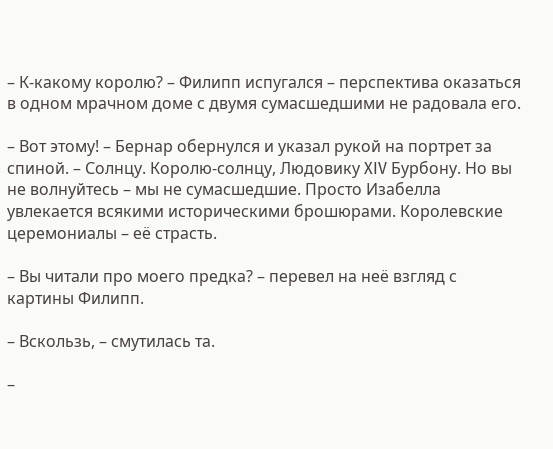– К-какому королю? – Филипп испугался – перспектива оказаться в одном мрачном доме с двумя сумасшедшими не радовала его.

– Вот этому! – Бернар обернулся и указал рукой на портрет за спиной. – Солнцу. Королю-солнцу, Людовику XIV Бурбону. Но вы не волнуйтесь – мы не сумасшедшие. Просто Изабелла увлекается всякими историческими брошюрами. Королевские церемониалы – её страсть.

– Вы читали про моего предка? – перевел на неё взгляд с картины Филипп.

– Вскользь, – смутилась та.

–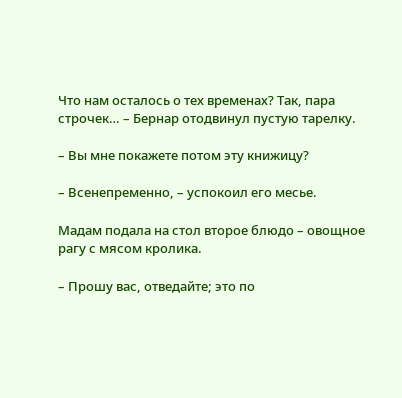Что нам осталось о тех временах? Так, пара строчек… – Бернар отодвинул пустую тарелку.

– Вы мне покажете потом эту книжицу?

– Всенепременно, – успокоил его месье.

Мадам подала на стол второе блюдо – овощное рагу с мясом кролика.

– Прошу вас, отведайте; это по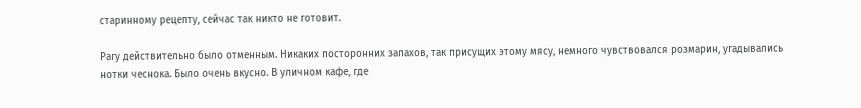старинному рецепту, сейчас так никто не готовит.

Рагу действительно было отменным. Никаких посторонних запахов, так присущих этому мясу, немного чувствовался розмарин, угадывались нотки чеснока. Было очень вкусно. В уличном кафе, где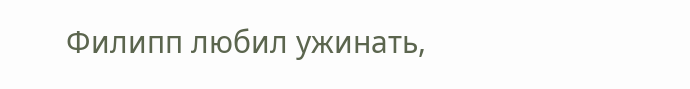Филипп любил ужинать,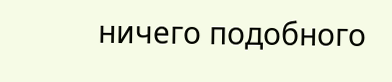ничего подобного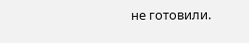не готовили.